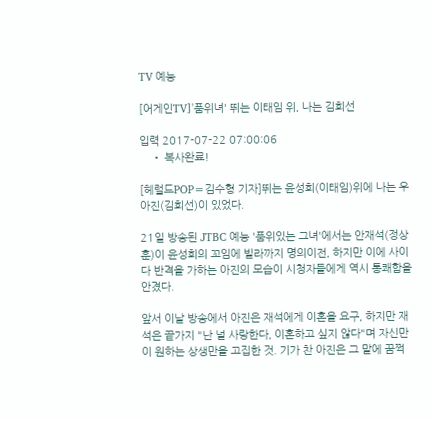TV 예능

[어게인TV]'품위녀' 뛰는 이태임 위, 나는 김희선

입력 2017-07-22 07:00:06
    • 복사완료!

[헤럴드POP=김수형 기자]뛰는 윤성희(이태임)위에 나는 우아진(김희선)이 있었다.

21일 방송된 JTBC 예능 '품위있는 그녀'에서는 안재석(정상훈)이 윤성희의 꼬임에 빌라까지 명의이전, 하지만 이에 사이다 반격을 가하는 아진의 모습이 시청자들에게 역시 통쾌함을 안겼다.

앞서 이날 방송에서 아진은 재석에게 이혼을 요구, 하지만 재석은 끝가지 "난 널 사랑한다, 이혼하고 싶지 않다"며 자신만이 원하는 상생만을 고집한 것. 기가 찬 아진은 그 말에 꿈쩍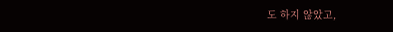도 하지 않았고,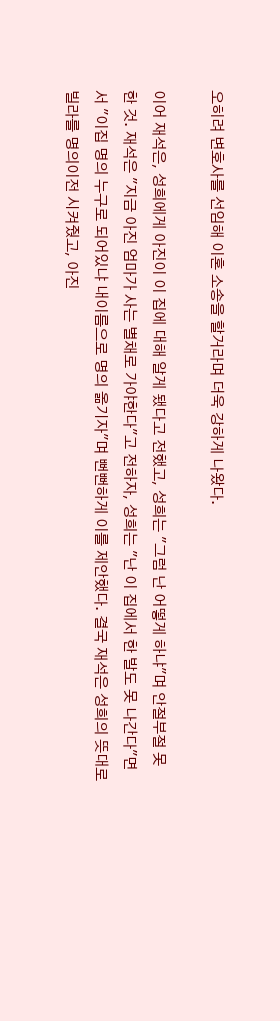오히려 변호사를 선임해 이혼 소송을 할거라며 더욱 강하게 나왔다.

이어 재석은, 성희에게 아진이 이 집에 대해 알게 됐다고 전했고, 성희는 "그럼 난 어떻게 하냐"며 안절부절 못 한 것. 재석은 "지금 아진 엄마가 사는 별채로 가야한다"고 전하자, 성희는 "난 이 집에서 한 발도 못 나간다"면서 "이집 명의 누구로 되어있냐 내이름으로 명의 옮기자"며 뻔뻔하게 이를 제안했다. 결국 재석은 성희의 뜻대로 빌라를 명의이전 시켜줬고, 아진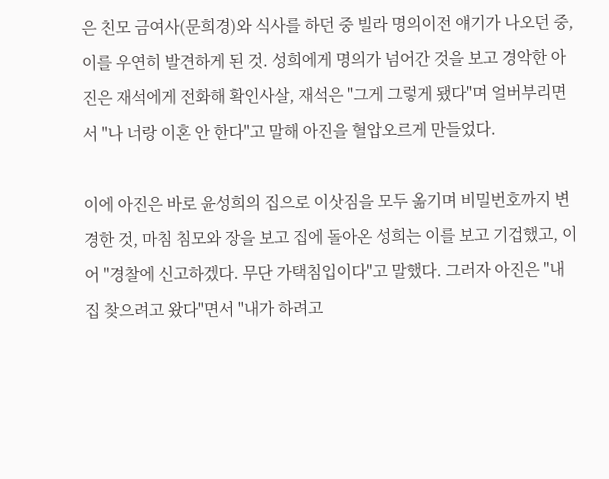은 친모 금여사(문희경)와 식사를 하던 중 빌라 명의이전 얘기가 나오던 중, 이를 우연히 발견하게 된 것. 성희에게 명의가 넘어간 것을 보고 경악한 아진은 재석에게 전화해 확인사살, 재석은 "그게 그렇게 됐다"며 얼버부리면서 "나 너랑 이혼 안 한다"고 말해 아진을 혈압오르게 만들었다.

이에 아진은 바로 윤성희의 집으로 이삿짐을 모두 옮기며 비밀번호까지 변경한 것, 마침 침모와 장을 보고 집에 돌아온 성희는 이를 보고 기겁했고, 이어 "경찰에 신고하겠다. 무단 가택침입이다"고 말했다. 그러자 아진은 "내 집 찾으려고 왔다"면서 "내가 하려고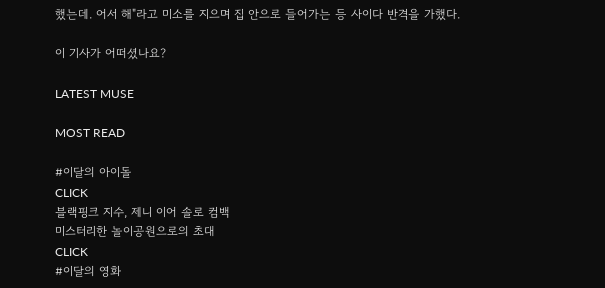했는데. 어서 해"라고 미소를 지으며 집 안으로 들어가는 등 사이다 반격을 가했다.

이 기사가 어떠셨나요?

LATEST MUSE

MOST READ

#이달의 아이돌
CLICK
블랙핑크 지수, 제니 이어 솔로 컴백
미스터리한 놀이공원으로의 초대
CLICK
#이달의 영화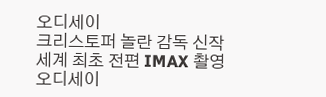오디세이
크리스토퍼 놀란 감독 신작
세계 최초 전편 IMAX 촬영
오디세이